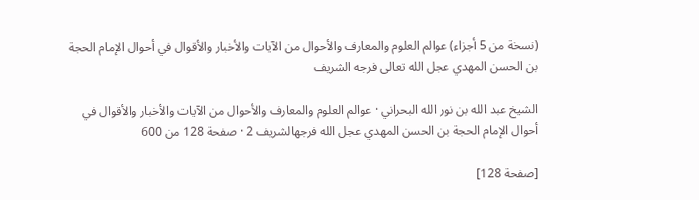(نسخة من 5 أجزاء) عوالم العلوم والمعارف والأحوال من الآيات والأخبار والأقوال في أحوال الإمام الحجة بن الحسن المهدي عجل الله تعالى فرجه الشريف

الشيخ عبد الله بن نور الله البحراني · عوالم العلوم والمعارف والأحوال من الآيات والأخبار والأقوال في أحوال الإمام الحجة بن الحسن المهدي عجل الله فرجهالشريف 2 · صفحة 128 من 600

[صفحة 128]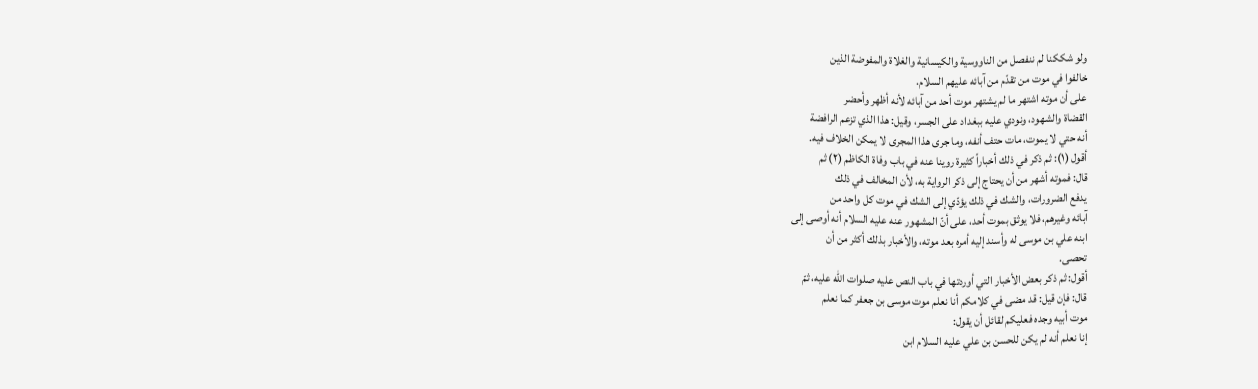ولو شككنا لم ننفصل من الناووسية والكيسانية والغلاة والمفوضة الذين
خالفوا في موت من تقدّم من آبائه عليهم السلام.
على أن موته اشتهر ما لم يشتهر موت أحد من آبائه لأنه أظهر وأحضر
القضاة والشهود، ونودي عليه ببغداد على الجسر، وقيل: هذا الذي تزعم الرافضة
أنه حتي لا يموت، مات حتف أنفه، وما جرى هذا المجرى لا يمكن الخلاف فيه.
أقول (١): ثم ذكر في ذلك أخباراً كثيرة روينا عنه في باب وفاة الكاظم (٢) ثم
قال: فموته أشهر من أن يحتاج إلى ذكر الرواية به، لأن المخالف في ذلك
يدفع الضرورات، والشك في ذلك يؤدّي إلى الشك في موت كل واحد من
آبائه وغيرهم، فلا يوثق بموت أحد، على أنّ المشهور عنه عليه السلام أنه أوصى إلى
ابنه علي بن موسى له وأسند إليه أمره بعد موته، والأخبار بذلك أكثر من أن
تحصى.
أقول: ثم ذكر بعض الأخبار التي أوردتها في باب النص عليه صلوات الله عليه، ثمّ
قال: فإن قيل: قد مضى في كلامكم أنا نعلم موت موسى بن جعفر كما نعلم
موت أبيه وجده فعليكم لقائل أن يقول:
إنا نعلم أنه لم يكن للحسن بن علي عليه السلام ابن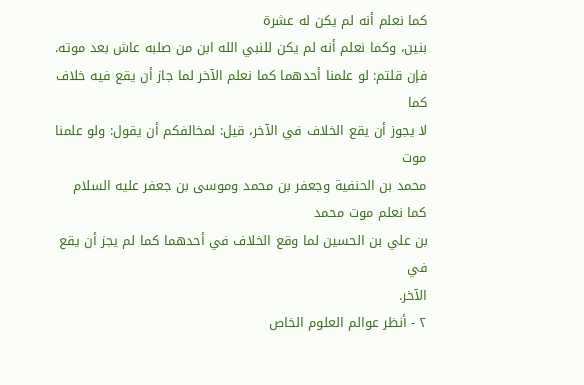كما نعلم أنه لم يكن له عشرة
بنين، وكما نعلم أنه لم يكن للنبي الله ابن من صلبه عاش بعد موته.
فإن قلتم: لو علمنا أحدهما كما نعلم الآخر لما جاز أن يقع فيه خلاف كما
لا يجوز أن يقع الخلاف في الآخر، قيل: لمخالفكم أن يقول: ولو علمنا موت
محمد بن الحنفية وجعفر بن محمد وموسى بن جعفر عليه السلام كما نعلم موت محمد
بن علي بن الحسين لما وقع الخلاف في أحدهما كما لم يجز أن يقع في
الآخر.
٢ - أنظر عوالم العلوم الخاص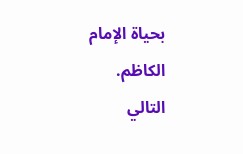بحياة الإمام الكاظم.
التالي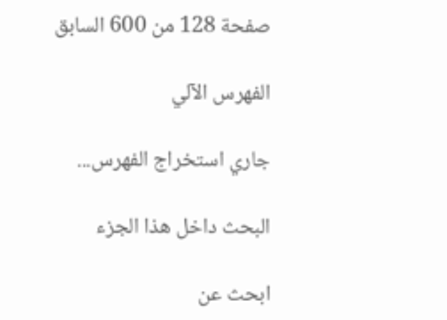صفحة 128 من 600 السابق

الفهرس الآلي

جاري استخراج الفهرس...

البحث داخل هذا الجزء

ابحث عن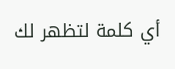أي كلمة لتظهر لك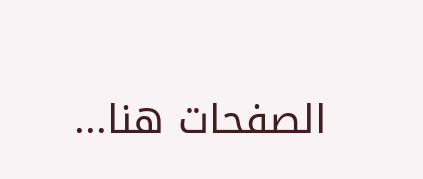الصفحات هنا...